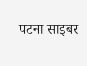पटना साइबर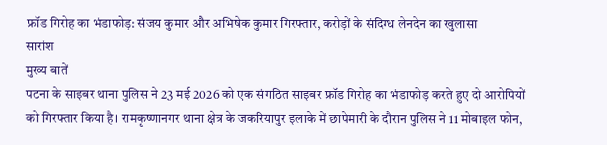फ्रॉड गिरोह का भंडाफोड़: संजय कुमार और अभिषेक कुमार गिरफ्तार, करोड़ों के संदिग्ध लेनदेन का खुलासा
सारांश
मुख्य बातें
पटना के साइबर थाना पुलिस ने 23 मई 2026 को एक संगठित साइबर फ्रॉड गिरोह का भंडाफोड़ करते हुए दो आरोपियों को गिरफ्तार किया है। रामकृष्णानगर थाना क्षेत्र के जकरियापुर इलाके में छापेमारी के दौरान पुलिस ने 11 मोबाइल फोन,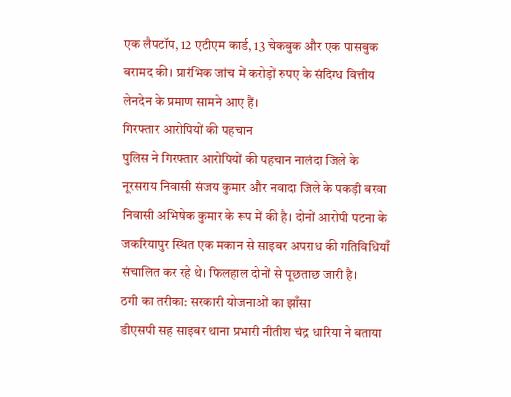एक लैपटॉप, 12 एटीएम कार्ड, 13 चेकबुक और एक पासबुक बरामद की। प्रारंभिक जांच में करोड़ों रुपए के संदिग्ध वित्तीय लेनदेन के प्रमाण सामने आए हैं।
गिरफ्तार आरोपियों की पहचान
पुलिस ने गिरफ्तार आरोपियों की पहचान नालंदा जिले के नूरसराय निवासी संजय कुमार और नवादा जिले के पकड़ी बरवा निवासी अभिषेक कुमार के रूप में की है। दोनों आरोपी पटना के जकरियापुर स्थित एक मकान से साइबर अपराध की गतिविधियाँ संचालित कर रहे थे। फिलहाल दोनों से पूछताछ जारी है।
ठगी का तरीका: सरकारी योजनाओं का झाँसा
डीएसपी सह साइबर थाना प्रभारी नीतीश चंद्र धारिया ने बताया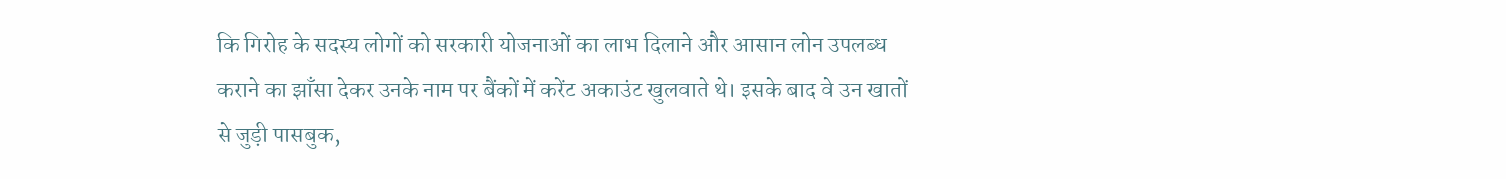कि गिरोह के सदस्य लोगों को सरकारी योजनाओं का लाभ दिलाने और आसान लोन उपलब्ध कराने का झाँसा देकर उनके नाम पर बैंकों में करेंट अकाउंट खुलवाते थे। इसके बाद वे उन खातों से जुड़ी पासबुक,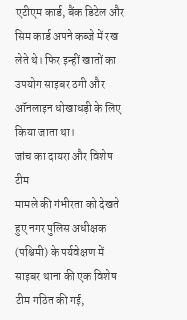एटीएम कार्ड, बैंक डिटेल और सिम कार्ड अपने कब्जे में रख लेते थे। फिर इन्हीं खातों का उपयोग साइबर ठगी और ऑनलाइन धोखाधड़ी के लिए किया जाता था।
जांच का दायरा और विशेष टीम
मामले की गंभीरता को देखते हुए नगर पुलिस अधीक्षक (पश्चिमी) के पर्यवेक्षण में साइबर थाना की एक विशेष टीम गठित की गई,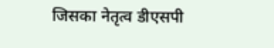जिसका नेतृत्व डीएसपी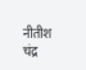नीतीश चंद्र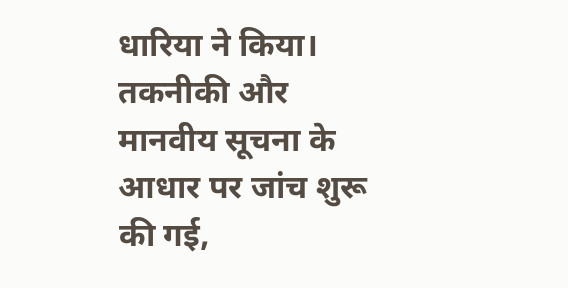धारिया ने किया। तकनीकी और मानवीय सूचना के आधार पर जांच शुरू की गई,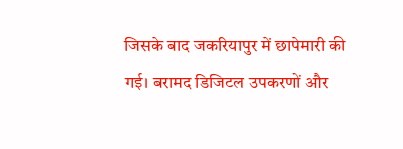जिसके बाद जकरियापुर में छापेमारी की गई। बरामद डिजिटल उपकरणों और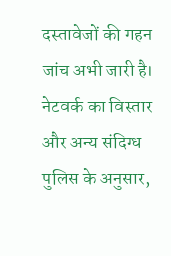दस्तावेजों की गहन जांच अभी जारी है।
नेटवर्क का विस्तार और अन्य संदिग्ध
पुलिस के अनुसार,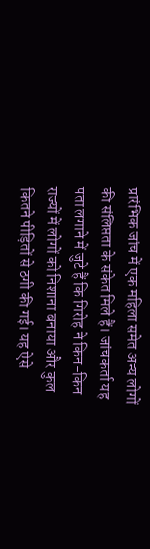प्रारंभिक जांच में एक महिला समेत अन्य लोगों की संलिप्तता के संकेत मिले हैं। जांचकर्ता यह पता लगाने में जुटे हैं कि गिरोह ने किन-किन राज्यों में लोगों को निशाना बनाया और कुल कितने पीड़ितों से ठगी की गई। यह ऐसे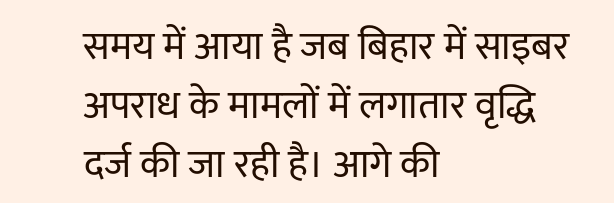समय में आया है जब बिहार में साइबर अपराध के मामलों में लगातार वृद्धि दर्ज की जा रही है। आगे की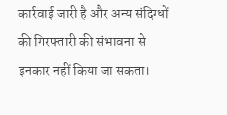कार्रवाई जारी है और अन्य संदिग्धों की गिरफ्तारी की संभावना से इनकार नहीं किया जा सकता।